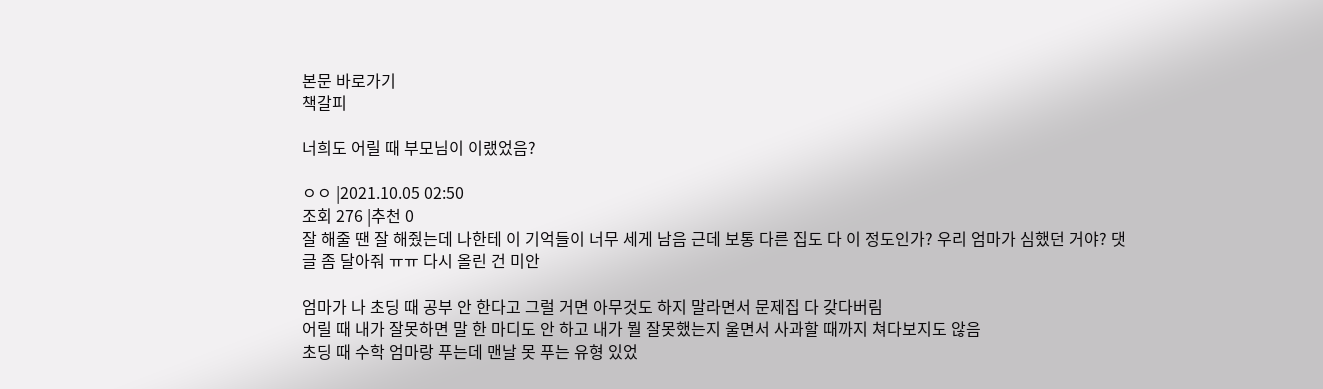본문 바로가기
책갈피

너희도 어릴 때 부모님이 이랬었음?

ㅇㅇ |2021.10.05 02:50
조회 276 |추천 0
잘 해줄 땐 잘 해줬는데 나한테 이 기억들이 너무 세게 남음 근데 보통 다른 집도 다 이 정도인가? 우리 엄마가 심했던 거야? 댓글 좀 달아줘 ㅠㅠ 다시 올린 건 미안

엄마가 나 초딩 때 공부 안 한다고 그럴 거면 아무것도 하지 말라면서 문제집 다 갖다버림
어릴 때 내가 잘못하면 말 한 마디도 안 하고 내가 뭘 잘못했는지 울면서 사과할 때까지 쳐다보지도 않음
초딩 때 수학 엄마랑 푸는데 맨날 못 푸는 유형 있었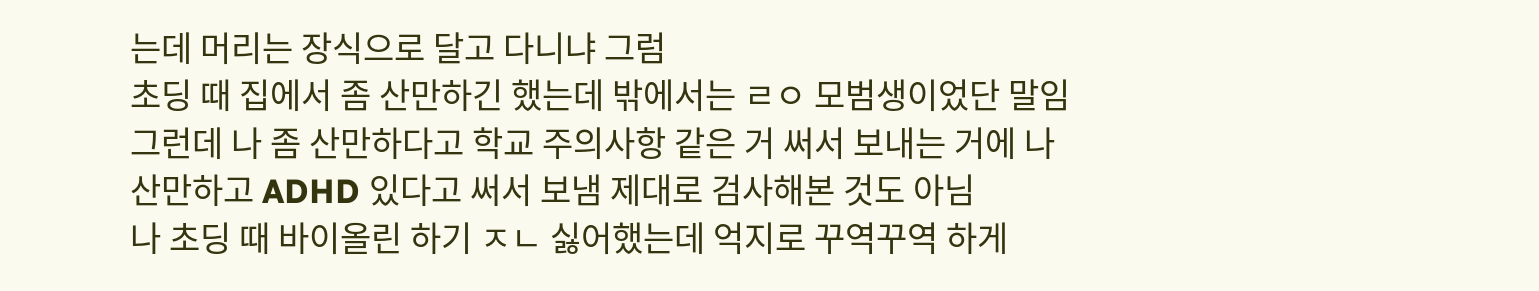는데 머리는 장식으로 달고 다니냐 그럼
초딩 때 집에서 좀 산만하긴 했는데 밖에서는 ㄹㅇ 모범생이었단 말임 그런데 나 좀 산만하다고 학교 주의사항 같은 거 써서 보내는 거에 나 산만하고 ADHD 있다고 써서 보냄 제대로 검사해본 것도 아님
나 초딩 때 바이올린 하기 ㅈㄴ 싫어했는데 억지로 꾸역꾸역 하게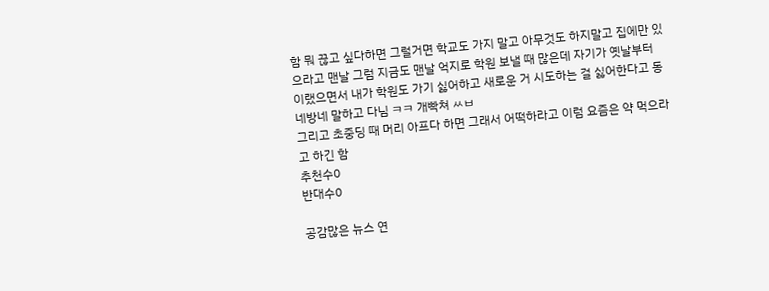함 뭐 끊고 싶다하면 그럴거면 학교도 가지 말고 아무것도 하지말고 집에만 있으라고 맨날 그럼 지금도 맨날 억지로 학원 보낼 때 많은데 자기가 옛날부터 이랬으면서 내가 학원도 가기 싫어하고 새로운 거 시도하는 걸 싫어한다고 동네방네 말하고 다님 ㅋㅋ 개빡쳐 ㅆㅂ
그리고 초중딩 때 머리 아프다 하면 그래서 어떡하라고 이럼 요즘은 약 먹으라고 하긴 함
추천수0
반대수0

공감많은 뉴스 연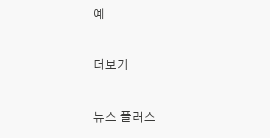예

더보기

뉴스 플러스